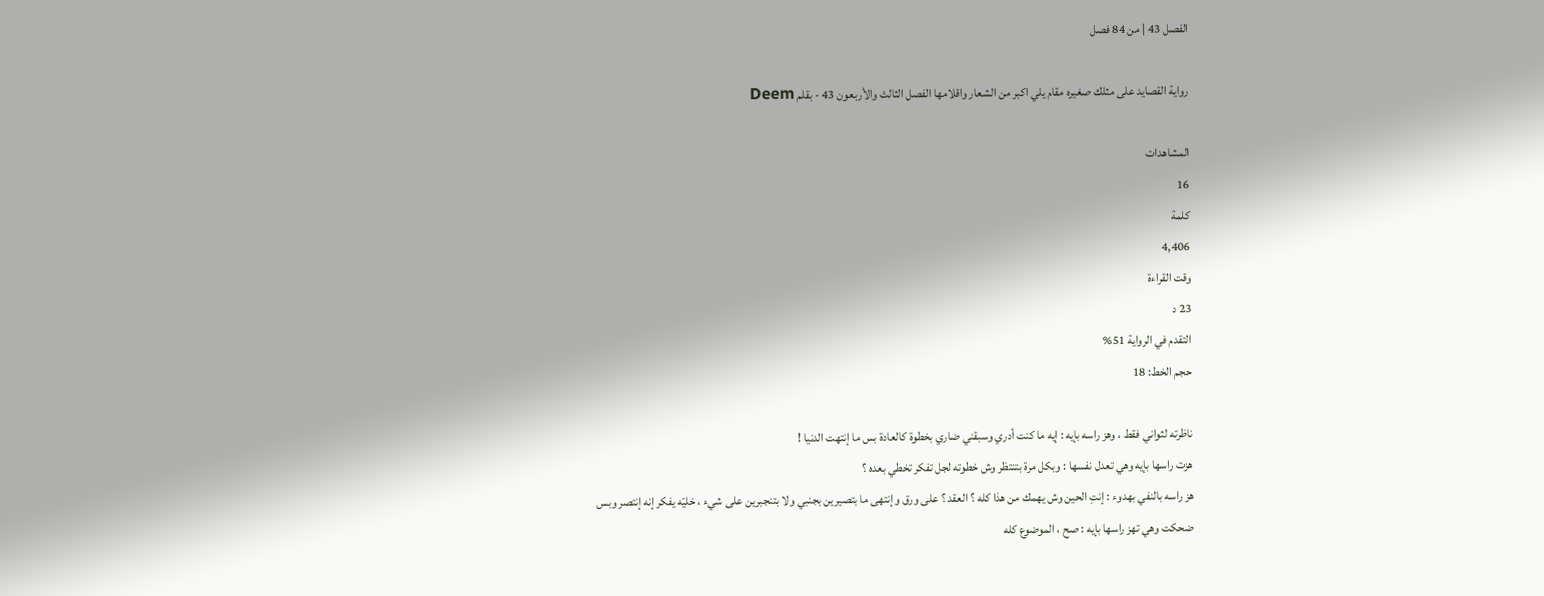الفصل 43 | من 84 فصل

رواية القصايد على مثلك صغيره مقام يلي اكبر من الشعار واقلامها الفصل الثالث والأربعون 43 - بقلم Deem

المشاهدات
16
كلمة
4,406
وقت القراءة
23 د
التقدم في الرواية 51%
حجم الخط: 18

ناظرته لثواني فقط ، وهز راسه بإيه : إيه ما كنت أدري وسبقني ضاري بخطوة كالعادة بس ما إنتهت الدنيا !
هزت راسها بإيه وهي تعدل نفسها : وبكل مرة بتنتظر وش خطوته لجل تفكر تخطي بعده ؟
هز راسه بالنفي بهدوء : إنتِ الحين وش يهمك من هذا كله ؟ العقد ؟ على ورق وإنتهى ما بتصيرين بجنبي ولا بتنجبرين على شيء ، خليّه يفكر إنه إنتصر وبس
ضحكت وهي تهز راسها بإيه : صح ، الموضوع كله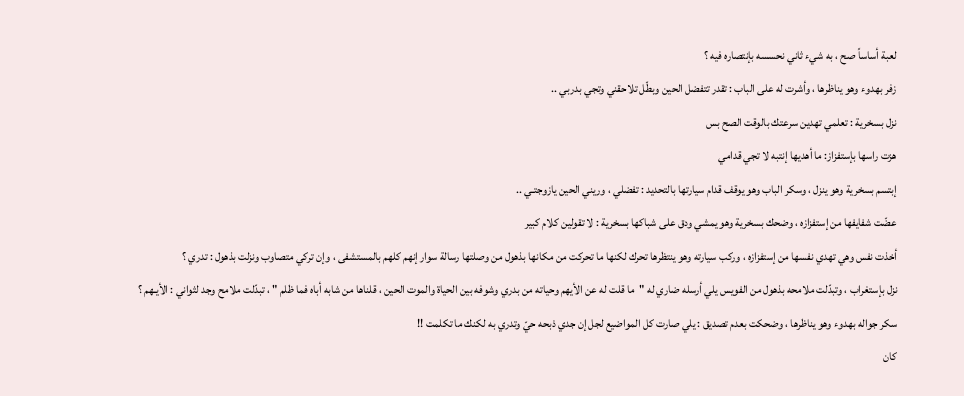لعبة أساساً صح ، به شيء ثاني نحسسه بإنتصاره فيه ؟
زفر بهدوء وهو يناظرها ، وأشرت له على الباب : تقدر تتفضل الحين وبطّل تلاحقني وتجي بدربي ..
نزل بسخرية : تعلمي تهدين سرعتك بالوقت الصح بس
هزت راسها بإستفزاز: ما أهديها إنتبه لا تجي قدامي
إبتسم بسخرية وهو ينزل ، وسكر الباب وهو يوقف قدام سيارتها بالتحديد : تفضلي ، وريني الحين يازوجتـي ..
عضّت شفايفها من إستفزازه ، وضحك بسخرية وهو يمشي ودق على شباكها بسخرية : لا تقولين كلام كبير
أخذت نفس وهي تهدي نفسها من إستفزازه ، وركب سيارته وهو ينتظرها تحرك لكنها ما تحركت من مكانها بذهول من وصلتها رسالة سوار إنهم كلهم بالمستشفى ، وإن تركي متصاوب ونزلت بذهول : تدري ؟
نزل بإستغراب ، وتبدّلت ملامحه بذهول من الفويس يلي أرسله ضاري له "ما قلت له عن الأيهم وحياته من بدري وشوفه بين الحياة والموت الحين ، قلناها من شابه أباه فما ظلم " ، تبدّلت ملامح وجد لثواني : الأيـهم ؟
سكر جواله بهدوء وهو يناظرها ، وضحكت بعدم تصديق : يلي صارت كل المواضيع لجل إن جدي ذبحه حيّ وتدري به لكنك ما تكلمت !!
كان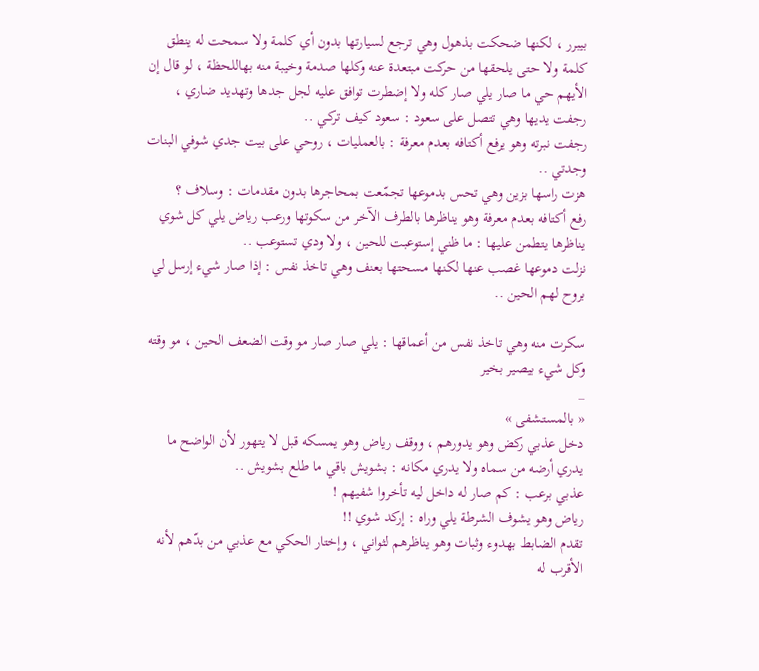بيبرر ، لكنها ضحكت بذهول وهي ترجع لسيارتها بدون أي كلمة ولا سمحت له ينطق كلمة ولا حتى يلحقها من حركت مبتعدة عنه وكلها صدمة وخيبة منه بهاللحظة ، لو قال إن الأيهم حي ما صار يلي صار كله ولا إضطرت توافق عليه لجل جدها وتهديد ضاري ، رجفت يديها وهي تتصل على سعود : سعود كيف تركـي ..
رجفت نبرته وهو يرفع أكتافه بعدم معرفة : بالعمليات ، روحي على بيت جدي شوفي البنات وجدتي ..
هزت راسها بزين وهي تحس بدموعها تجمّعت بمحاجرها بدون مقدمات : وسلاف ؟
رفع أكتافه بعدم معرفة وهو يناظرها بالطرف الآخر من سكوتها ورعب رياض يلي كل شوي يناظرها يتطمن عليها : ما ظني إستوعبت للحين ، ولا ودي تستوعب ..
نزلت دموعها غصب عنها لكنها مـسحتها بعنف وهي تاخذ نفس : إذا صار شيء إرسل لي بروح لهم الحين ..

سكرت منه وهي تاخذ نفس من أعماقها : يلي صار صار مو وقت الضعف الحين ، مو وقته وكل شيء بيصير بخير
_
« بالمستـشفى »
دخل عذبي ركض وهو يدورهم ، ووقف رياض وهو يمسكه قبل لا يتهور لأن الواضح ما يدري أرضه من سماه ولا يدري مكانه : بشويش باقي ما طلع بشويش ..
عذبي برعب : كم صار له داخل ليه تأخروا شفيهم !
رياض وهو يشوف الشرطة يلي وراه : إركد شوي !!
تقدم الضابط بهدوء وثبات وهو يناظرهم لثواني ، وإختار الحكي مع عذبي من بدّهم لأنه الأقرب له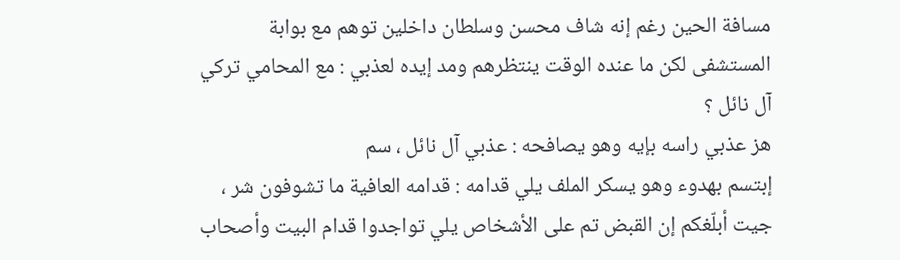مسافة الحين رغم إنه شاف محسن وسلطان داخلين توهم مع بوابة المستشفى لكن ما عنده الوقت ينتظرهم ومد إيده لعذبي : مع المحامي تركي آل نائل ؟
هز عذبي راسه بإيه وهو يصافحه : عذبي آل نائل ، سم
إبتسم بهدوء وهو يسكر الملف يلي قدامه : قدامه العافية ما تشوفون شر ، جيت أبلّغكم إن القبض تم على الأشخاص يلي تواجدوا قدام البيت وأصحاب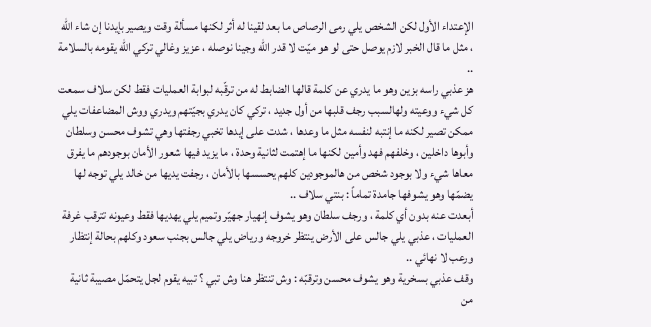الإعتداء الأول لكن الشخص يلي رمى الرصاص ما بعد لقينا له أثر لكنها مسألة وقت ويصير بإيدنا إن شاء الله ، مثل ما قال الخبر لازم يوصل حتى لو هو ميّت لا قدر الله وجينا نوصله ، عزيز وغالي تركي الله يقومه بالسلامة ..
هز عذبي راسه بزين وهو ما يدري عن كلمة قالها الضابط له من ترقّبه لبوابة العمليات فقط لكن سلاف سمعت كل شيء ووعيته ولهالسبب رجف قلبها من أول جديد ، تركي كان يدري بجيّتهم ويدري ووش المضاعفات يلي ممكن تصير لكنه ما إنتبه لنفسه مثل ما وعدها ، شدت على إيدها تخبي رجفتها وهي تشوف محسن وسلطان وأبوها داخلين ، وخلفهم فهد وأمين لكنها ما إهتمت لثانية وحدة ، ما يزيد فيها شعور الأمان بوجودهم ما يفرق معاها شيء ولا بوجود شخص من هالموجودين كلهم يحسسها بالأمان ، رجفت يديها من خالد يلي توجه لها يضمّها وهو يشوفها جامدة تماماً : بنتي سلاف ..
أبعدت عنه بدون أي كلمة ، ورجف سلطان وهو يشوف إنهيار جهيّر وتميم يلي يهديها فقط وعيونه تترقب غرفة العمليات ، عذبي يلي جالس على الأرض ينتظر خروجه ورياض يلي جالس بجنب سعود وكلهم بحالة إنتظار ورعب لا نهائي ..
وقف عذبي بسخرية وهو يشوف محسن وترقبّه : وش تنتظر هنا وش تبي ؟ تبيه يقوم لجل يتحمّل مصيبة ثانية من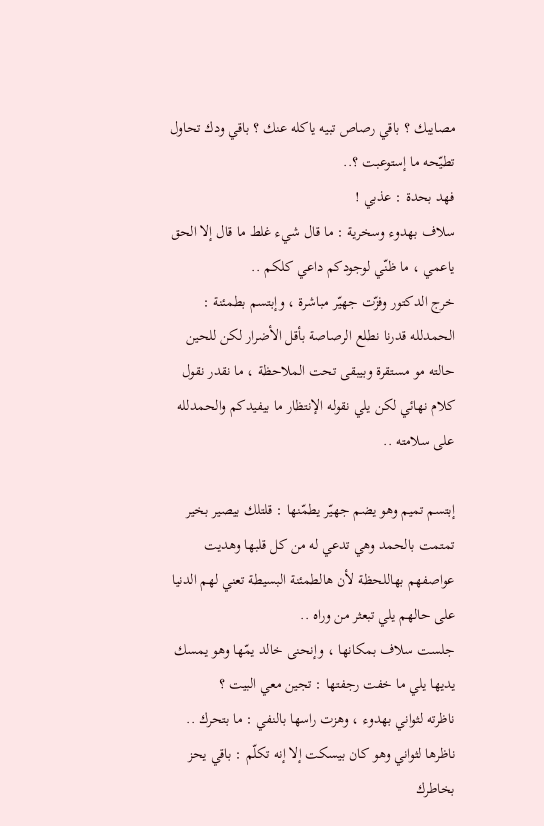مصايبك ؟ باقي رصاص تبيه ياكله عنك ؟ باقي ودك تحاول تطيّحه ما إستوعبت ؟..
فهد بحدة : عذبي !
سلاف بهدوء وسخرية : ما قال شيء غلط ما قال إلا الحق ياعمي ، ما ظنّي لوجودكم داعي كلكم ..
خرج الدكتور وفزّت جهيّر مباشرة ، وإبتسم بطمئنة : الحمدلله قدرنا نطلع الرصاصة بأقل الأضرار لكن للحين حالته مو مستقرة وبيبقى تحت الملاحظة ، ما نقدر نقول كلام نهائي لكن يلي نقوله الإنتظار ما بيفيدكم والحمدلله على سلامته ..

إبتسم تميم وهو يضم جهيّر يطمّنها : قلتلك بيصير بخير
تمتمت بالحمد وهي تدعي له من كل قلبها وهديت عواصفهم بهاللحظة لأن هالطمئنة البسيطة تعني لهم الدنيا على حالهم يلي تبعثر من وراه ..
جلست سلاف بمكانها ، وإنحنى خالد يمّها وهو يمسك يديها يلي ما خفت رجفتها : تجين معي البيت ؟
ناظرته لثواني بهدوء ، وهزت راسها بالنفي : ما بتحرك ..
ناظرها لثواني وهو كان بيسكت إلا إنه تكلّم : باقي يحز بخاطرك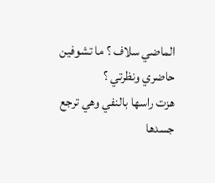الماضي سلاف ؟ ما تشوفين حاضري ونظرتي ؟
هزت راسها بالنفي وهي ترجع جسدها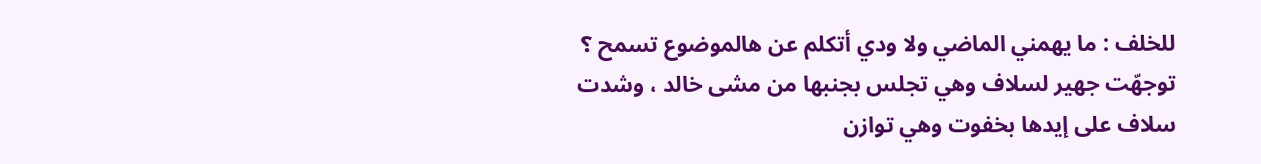للخلف : ما يهمني الماضي ولا ودي أتكلم عن هالموضوع تسمح ؟
توجهّت جهير لسلاف وهي تجلس بجنبها من مشى خالد ، وشدت سلاف على إيدها بخفوت وهي توازن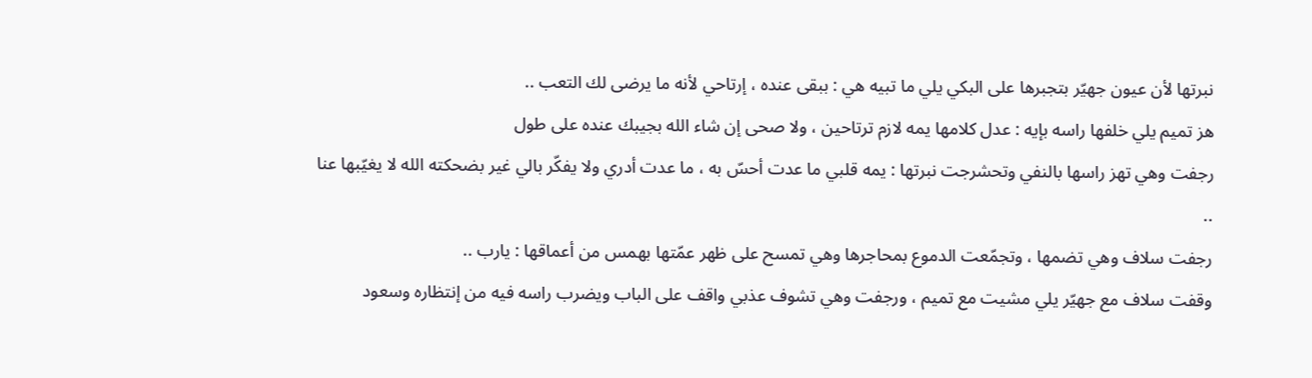نبرتها لأن عيون جهيّر بتجبرها على البكي يلي ما تبيه هي : ببقى عنده ، إرتاحي لأنه ما يرضى لك التعب ..
هز تميم يلي خلفها راسه بإيه : عدل كلامها يمه لازم ترتاحين ، ولا صحى إن شاء الله بجيبك عنده على طول
رجفت وهي تهز راسها بالنفي وتحشرجت نبرتها : يمه قلبي ما عدت أحسّ به ، ما عدت أدري ولا يفكّر بالي غير بضحكته الله لا يغيّبها عنا ..
رجفت سلاف وهي تضمها ، وتجمّعت الدموع بمحاجرها وهي تمسح على ظهر عمّتها بهمس من أعماقها : يارب ..
وقفت سلاف مع جهيّر يلي مشيت مع تميم ، ورجفت وهي تشوف عذبي واقف على الباب ويضرب راسه فيه من إنتظاره وسعود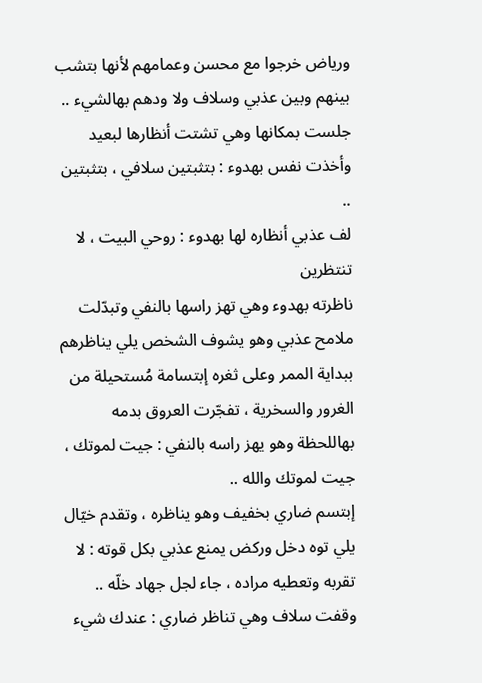ورياض خرجوا مع محسن وعمامهم لأنها بتشب بينهم وبين عذبي وسلاف ولا ودهم بهالشيء ..
جلست بمكانها وهي تشتت أنظارها لبعيد وأخذت نفس بهدوء : بتثبتين سلافي ، بتثبتين ..
لف عذبي أنظاره لها بهدوء : روحي البيت ، لا تنتظرين
ناظرته بهدوء وهي تهز راسها بالنفي وتبدّلت ملامح عذبي وهو يشوف الشخص يلي يناظرهم ببداية الممر وعلى ثغره إبتسامة مُستحيلة من الغرور والسخرية ، تفجّرت العروق بدمه بهاللحظة وهو يهز راسه بالنفي : جيت لموتك ، جيت لموتك والله ..
إبتسم ضاري بخفيف وهو يناظره ، وتقدم خيّال يلي توه دخل وركض يمنع عذبي بكل قوته : لا تقربه وتعطيه مراده ، جاء لجل جهاد خلّه ..
وقفت سلاف وهي تناظر ضاري : عندك شيء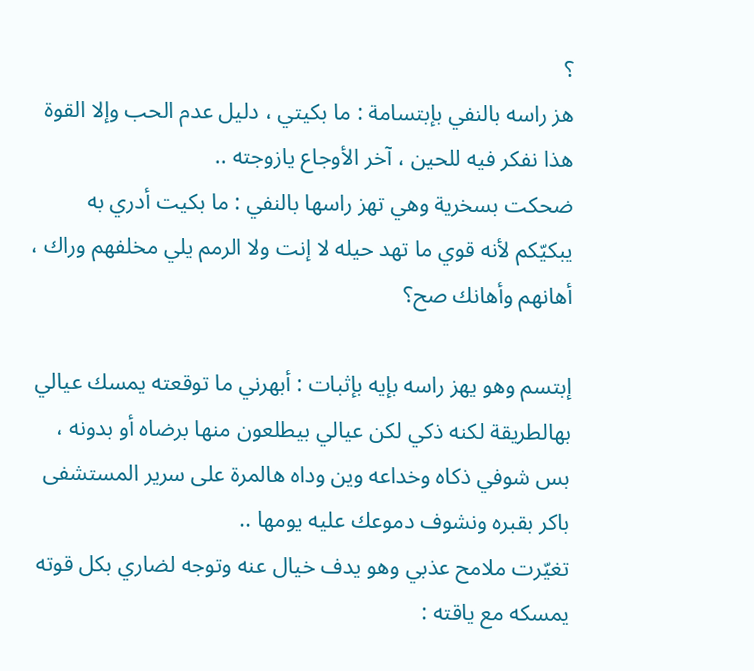؟
هز راسه بالنفي بإبتسامة : ما بكيتي ، دليل عدم الحب وإلا القوة هذا نفكر فيه للحين ، آخر الأوجاع يازوجته ..
ضحكت بسخرية وهي تهز راسها بالنفي : ما بكيت أدري به يبكيّكم لأنه قوي ما تهد حيله لا إنت ولا الرمم يلي مخلفهم وراك ، أهانهم وأهانك صح؟

إبتسم وهو يهز راسه بإيه بإثبات : أبهرني ما توقعته يمسك عيالي بهالطريقة لكنه ذكي لكن عيالي بيطلعون منها برضاه أو بدونه ، بس شوفي ذكاه وخداعه وين وداه هالمرة على سرير المستشفى باكر بقبره ونشوف دموعك عليه يومها ..
تغيّرت ملامح عذبي وهو يدف خيال عنه وتوجه لضاري بكل قوته يمسكه مع ياقته :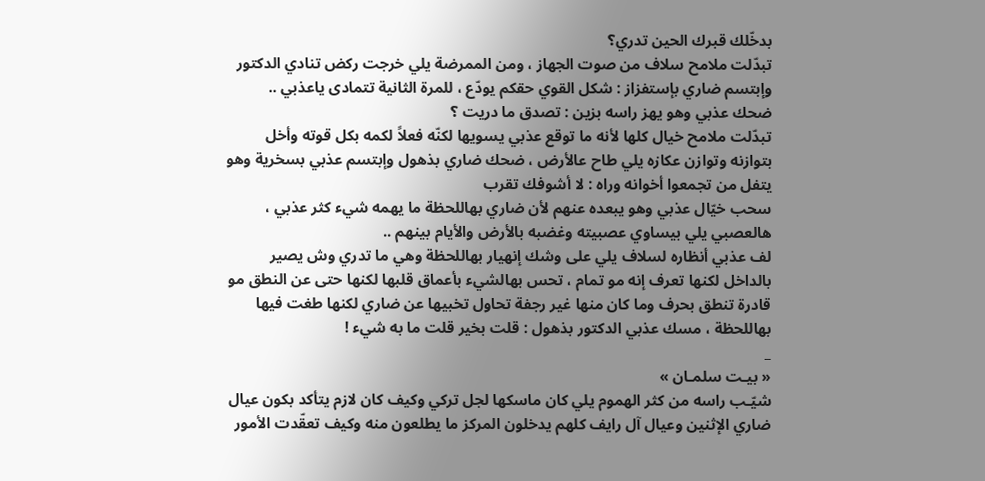بدخّلك قبرك الحين تدري؟
تبدّلت ملامح سلاف من صوت الجهاز ، ومن الممرضة يلي خرجت ركض تنادي الدكتور وإبتسم ضاري بإستفزاز : شكل القوي حقكم يودّع ، للمرة الثانية تتمادى ياعذبي ..
ضحك عذبي وهو يهز راسه بزين : تصدق ما دريت ؟
تبدّلت ملامح خيال كلها لأنه ما توقع عذبي يسويها لكنّه فعلاً لكمه بكل قوته وأخل بتوازنه وتوازن عكازه يلي طاح عالأرض ، ضحك ضاري بذهول وإبتسم عذبي بسخرية وهو يتفل من تجمعوا أخوانه وراه : لا أشوفك تقرب
سحب خيّال عذبي وهو يبعده عنهم لأن ضاري بهاللحظة ما يهمه شيء كثر عذبي ، هالعصبي يلي بيساوي عصبيته وغضبه بالأرض والأيام بينهم ..
لف عذبي أنظاره لسلاف يلي على وشك إنهيار بهاللحظة وهي ما تدري وش يصير بالداخل لكنها تعرف إنه مو تمام ، تحس بهالشيء بأعماق قلبها لكنها حتى عن النطق مو قادرة تنطق بحرف وما كان منها غير رجفة تحاول تخبيها عن ضاري لكنها طغت فيها بهاللحظة ، مسك عذبي الدكتور بذهول : قلت بخير قلت ما به شيء !
_
« بيـت سلمـان »
شيّـب راسه من كثر الهموم يلي كان ماسكها لجل تركي وكيف كان لازم يتأكد بكون عيال ضاري الإثنين وعيال آل رايف كلهم يدخلون المركز ما يطلعون منه وكيف تعقّدت الأمور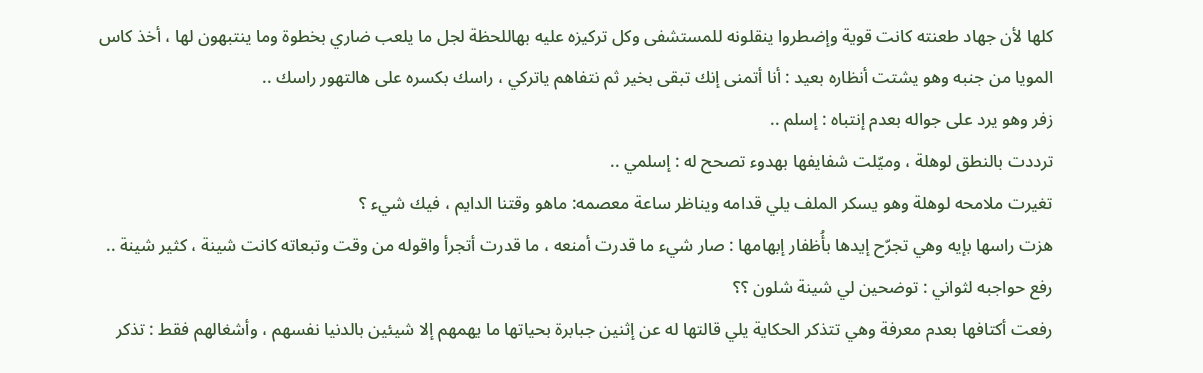كلها لأن جهاد طعنته كانت قوية وإضطروا ينقلونه للمستشفى وكل تركيزه عليه بهاللحظة لجل ما يلعب ضاري بخطوة وما ينتبهون لها ، أخذ كاس المويا من جنبه وهو يشتت أنظاره بعيد : أنا أتمنى إنك تبقى بخير ثم نتفاهم ياتركي ، راسك بكسره على هالتهور راسك ..
زفر وهو يرد على جواله بعدم إنتباه : إسلم ..
ترددت بالنطق لوهلة ، وميّلت شفايفها بهدوء تصحح له : إسلمي ..
تغيرت ملامحه لوهلة وهو يسكر الملف يلي قدامه ويناظر ساعة معصمه: ماهو وقتنا الدايم ، فيك شيء ؟
هزت راسها بإيه وهي تجرّح إيدها بأُظفار إبهامها : صار شيء ما قدرت أمنعه ، ما قدرت أتجرأ واقوله من وقت وتبعاته كانت شينة ، كثير شينة ..
رفع حواجبه لثواني : توضحين لي شينة شلون ؟؟
رفعت أكتافها بعدم معرفة وهي تتذكر الحكاية يلي قالتها له عن إثنين جبابرة بحياتها ما يهمهم إلا شيئين بالدنيا نفسهم ، وأشغالهم فقط : تذكر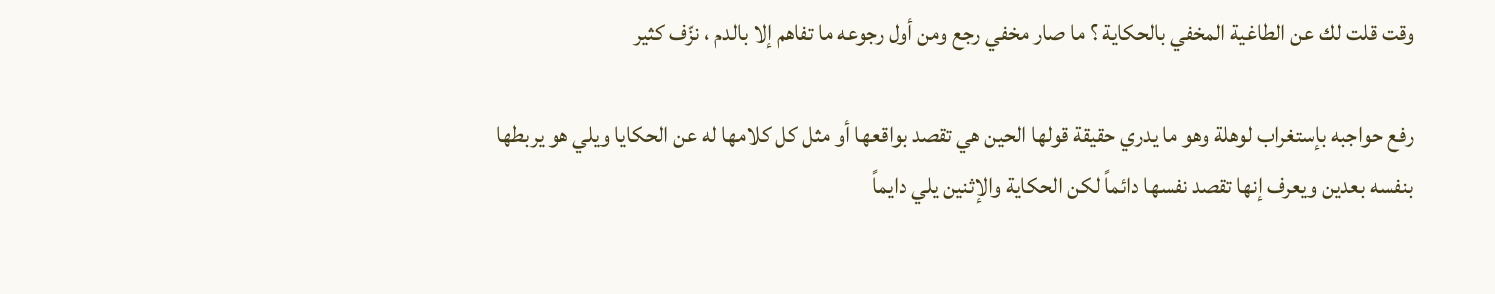وقت قلت لك عن الطاغية المخفي بالحكاية ؟ ما صار مخفي رجع ومن أول رجوعه ما تفاهم إلا بالدم ، نزّف كثير

رفع حواجبه بإستغراب لوهلة وهو ما يدري حقيقة قولها الحين هي تقصد بواقعها أو مثل كل كلامها له عن الحكايا ويلي هو يربطها بنفسه بعدين ويعرف إنها تقصد نفسها دائماً لكن الحكاية والإثنين يلي دايماً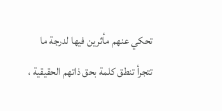تحكي عنهم مأثرين فيها لدرجة ما تتجرأ تنطق كلمة بحق ذاتهم الحقيقية ،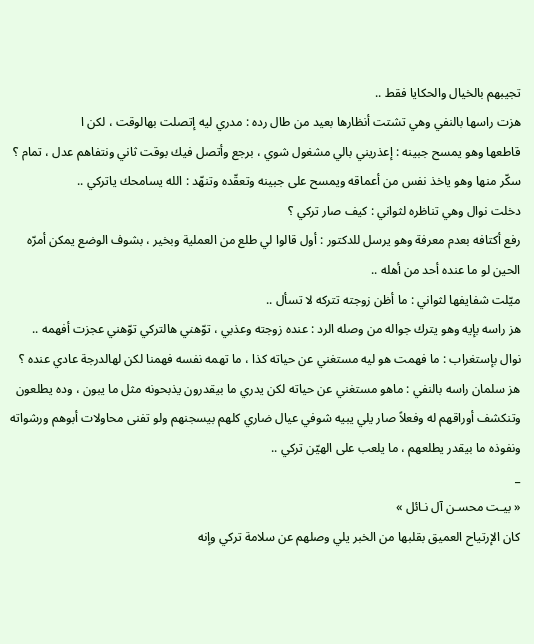تجيبهم بالخيال والحكايا فقط ..
هزت راسها بالنفي وهي تشتت أنظارها بعيد من طال رده : مدري ليه إتصلت بهالوقت ، لكن ا
قاطعها وهو يمسح جبينه : إعذريني بالي مشغول شوي ، برجع وأتصل فيك بوقت ثاني ونتفاهم عدل ، تمام ؟
سكّر منها وهو ياخذ نفس من أعماقه ويمسح على جبينه وتعقّده وتنهّد : الله يسامحك ياتركي ..
دخلت نوال وهي تناظره لثواني : كيف صار تركي ؟
رفع أكتافه بعدم معرفة وهو يرسل للدكتور : أول قالوا لي طلع من العملية وبخير ، بشوف الوضع يمكن أمرّه الحين لو ما عنده أحد من أهله ..
ميّلت شفايفها لثواني : ما أظن زوجته تتركه لا تسأل ..
هز راسه بإيه وهو يترك جواله من وصله الرد : عنده زوجته وعذبي ، توّهني هالتركي توّهني عجزت أفهمه ..
نوال بإستغراب : ما فهمت هو ليه مستغني عن حياته كذا ، ما تهمه نفسه فهمنا لكن لهالدرجة عادي عنده ؟
هز سلمان راسه بالنفي : ماهو مستغني عن حياته لكن يدري ما بيقدرون يذبحونه مثل ما يبون ، وده يطلعون وتنكشف أوراقهم له وفعلاً صار يلي يبيه شوفي عيال ضاري كلهم بيسجنهم ولو تفنى محاولات أبوهم ورشواته ونفوذه ما بيقدر يطلعهم ، ما يلعب على الهيّن تركي ..
_
« بيـت محسـن آل نـائل »
كان الإرتياح العميق بقلبها من الخبر يلي وصلهم عن سلامة تركي وإنه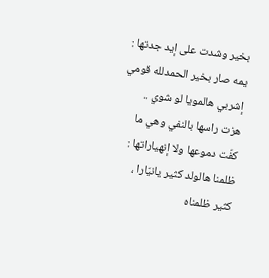بخير وشدت على إيد جدتها : يمه صار بخير الحمدلله قومي إشربي هالمويا لو شوي ..
هزت راسها بالنفي وهي ما كفّت دموعها ولا إنهياراتها : ظلمنا هالولد كثير يانيّارا ، كثير ظلمناه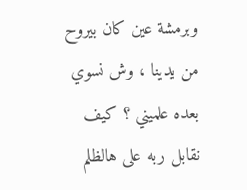وبرمشة عين كان بيروح من يدينا ، وش نسوي بعده علميني ؟ كيف نقابل ربه على هالظلم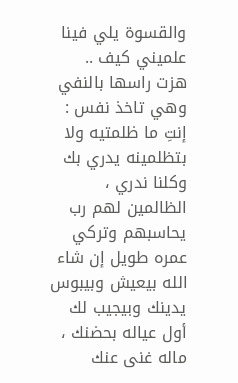والقسوة يلي فينا علميني كيف ..
هزت راسها بالنفي وهي تاخذ نفس : إنتِ ما ظلمتيه ولا بتظلمينه يدري بك وكلنا ندري ، الظالمين لهم رب يحاسبهم وتركي عمره طويل إن شاء الله بيعيش وبيبوس يدينك وبيجيب لك أول عياله بحضنك ، ماله غنى عنك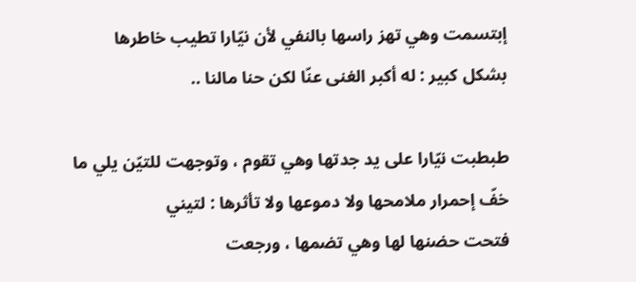إبتسمت وهي تهز راسها بالنفي لأن نيّارا تطيب خاطرها بشكل كبير : له أكبر الغنى عنّا لكن حنا مالنا ..

طبطبت نيّارا على يد جدتها وهي تقوم ، وتوجهت للتيّن يلي ما خفّ إحمرار ملامحها ولا دموعها ولا تأثرها : لتيني
فتحت حضنها لها وهي تضمها ، ورجعت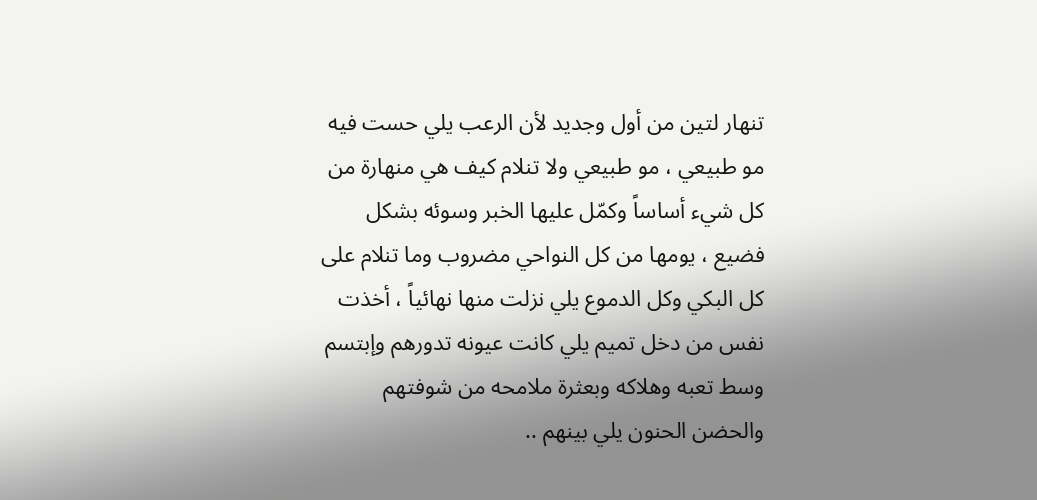تنهار لتين من أول وجديد لأن الرعب يلي حست فيه مو طبيعي ، مو طبيعي ولا تنلام كيف هي منهارة من كل شيء أساساً وكمّل عليها الخبر وسوئه بشكل فضيع ، يومها من كل النواحي مضروب وما تنلام على كل البكي وكل الدموع يلي نزلت منها نهائياً ، أخذت نفس من دخل تميم يلي كانت عيونه تدورهم وإبتسم وسط تعبه وهلاكه وبعثرة ملامحه من شوفتهم والحضن الحنون يلي بينهم ..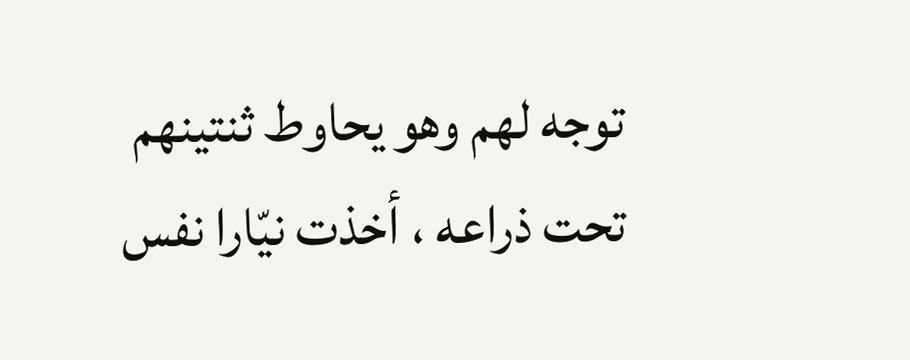توجه لهم وهو يحاوط ثنتينهم تحت ذراعه ، أخذت نيّارا نفس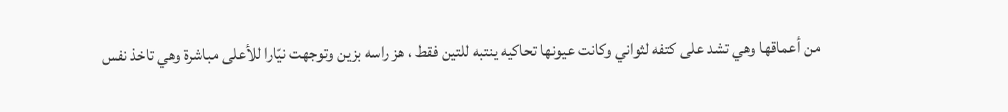من أعماقها وهي تشد على كتفه لثواني وكانت عيونها تحاكيه ينتبه للتين فقط ، هز راسه بزين وتوجهت نيّارا للأعلى مباشرة وهي تاخذ نفس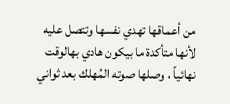من أعماقها تهدي نفسها وتتصل عليه لأنها متأكدة ما بيكون هادي بهالوقت نهائياً ، وصلها صوته المُهلك بعد ثواني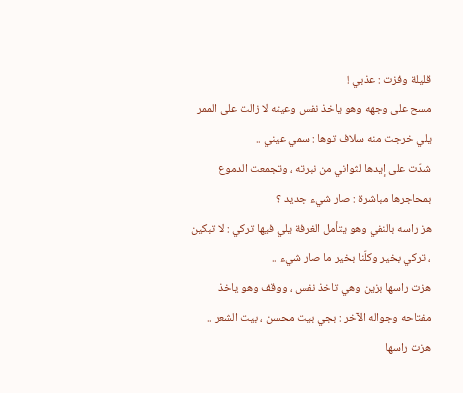قليلة وفزت : عذبي !
مسح على وجهه وهو ياخذ نفس وعينه لا زالت على الممر يلي خرجت منه سلاف توها : سمي عيني ..
شدّت على إيدها لثواني من نبرته ، وتجمعت الدموع بمحاجرها مباشرة : صار شيء جديد ؟
هز راسه بالنفي وهو يتأمل الغرفة يلي فيها تركي : لا تبكين ، تركي بخير وكلّنا بخير ما صار شيء ..
هزت راسها بزين وهي تاخذ نفس ، ووقف وهو ياخذ مفتاحه وجواله الآخر : بجي بيت محسن ، بيت الشعر ..
هزت راسها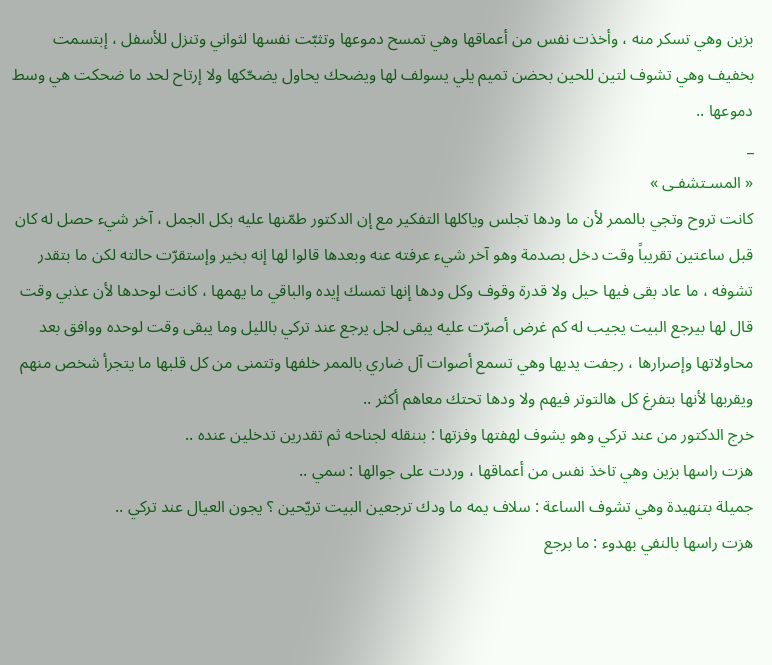بزين وهي تسكر منه ، وأخذت نفس من أعماقها وهي تمسح دموعها وتثبّت نفسها لثواني وتنزل للأسفل ، إبتسمت بخفيف وهي تشوف لتين للحين بحضن تميم يلي يسولف لها ويضحك يحاول يضحّكها ولا إرتاح لحد ما ضحكت هي وسط دموعها ..
_
« المسـتشفـى »
كانت تروح وتجي بالممر لأن ما ودها تجلس وياكلها التفكير مع إن الدكتور طمّنها عليه بكل الجمل ، آخر شيء حصل له كان قبل ساعتين تقريباً وقت دخل بصدمة وهو آخر شيء عرفته عنه وبعدها قالوا لها إنه بخير وإستقرّت حالته لكن ما بتقدر تشوفه ، ما عاد بقى فيها حيل ولا قدرة وقوف وكل ودها إنها تمسك إيده والباقي ما يهمها ، كانت لوحدها لأن عذبي وقت قال لها بيرجع البيت يجيب له كم غرض أصرّت عليه يبقى لجل يرجع عند تركي بالليل وما يبقى وقت لوحده ووافق بعد محاولاتها وإصرارها ، رجفت يديها وهي تسمع أصوات آل ضاري بالممر خلفها وتتمنى من كل قلبها ما يتجرأ شخص منهم ويقربها لأنها بتفرغ كل هالتوتر فيهم ولا ودها تحتك معاهم أكثر ..
خرج الدكتور من عند تركي وهو يشوف لهفتها وفزتها : بننقله لجناحه ثم تقدرين تدخلين عنده ..
هزت راسها بزين وهي تاخذ نفس من أعماقها ، وردت على جوالها : سمي ..
جميلة بتنهيدة وهي تشوف الساعة : سلاف يمه ما ودك ترجعين البيت تريّحين ؟ يجون العيال عند تركي ..
هزت راسها بالنفي بهدوء : ما برجع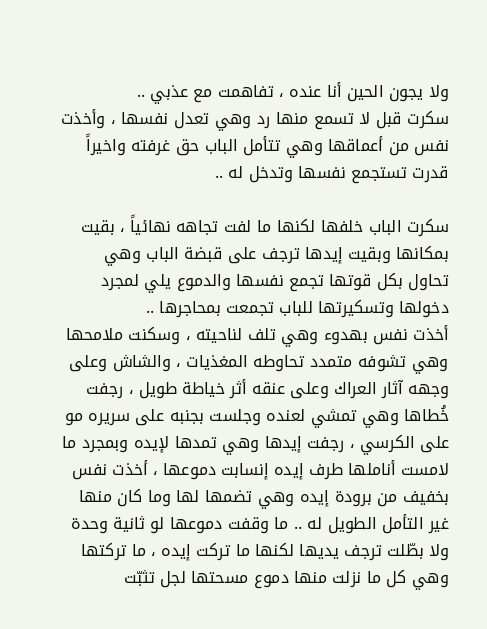ولا يجون الحين أنا عنده ، تفاهمت مع عذبي ..
سكرت قبل لا تسمع منها رد وهي تعدل نفسها ، وأخذت نفس من أعماقها وهي تتأمل الباب حق غرفته واخيراً قدرت تستجمع نفسها وتدخل له ..

سكرت الباب خلفها لكنها ما لفت تجاهه نهائياً ، بقيت بمكانها وبقيت إيدها ترجف على قبضة الباب وهي تحاول بكل قوتها تجمع نفسها والدموع يلي لمجرد دخولها وتسكيرتها للباب تجمعت بمحاجرها ..
أخذت نفس بهدوء وهي تلف لناحيته ، وسكنت ملامحها وهي تشوفه متمدد تحاوطه المغذيات ، والشاش وعلى وجهه آثار العراك وعلى عنقه أثر خياطة طويل ، رجفت خُطاها وهي تمشي لعنده وجلست بجنبه على سريره مو على الكرسي ، رجفت إيدها وهي تمدها لإيده وبمجرد ما لامست أناملها طرف إيده إنسابت دموعها ، أخذت نفس بخفيف من برودة إيده وهي تضمها لها وما كان منها غير التأمل الطويل له .. ما وقفت دموعها لو ثانية وحدة ولا بطّلت ترجف يديها لكنها ما تركت إيده ، ما تركتها وهي كل ما نزلت منها دموع مسحتها لجل تثبّت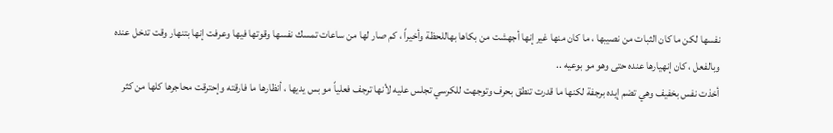نفسها لكن ما كان الثبات من نصيبها ، ما كان منها غير إنها أجهشت من بكاها بهاللحظة وأخيراً ، كم صار لها من ساعات تمسك نفسها وقوتها فيها وعرفت إنها بتنهار وقت تدخل عنده وبالفعل ، كان إنهيارها عنده حتى وهو مو بوعيه ..
أخذت نفس بخفيف وهي تضم إيده برجفة لكنها ما قدرت تنطق بحرف وتوجهت للكرسي تجلس عليه لأنها ترجف فعلياً مو بس يديها ، أنظارها ما فارقته وإحترقت محاجرها كلها من كثر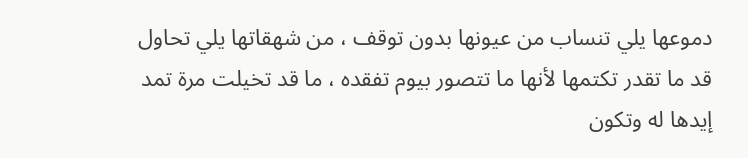دموعها يلي تنساب من عيونها بدون توقف ، من شهقاتها يلي تحاول قد ما تقدر تكتمها لأنها ما تتصور بيوم تفقده ، ما قد تخيلت مرة تمد إيدها له وتكون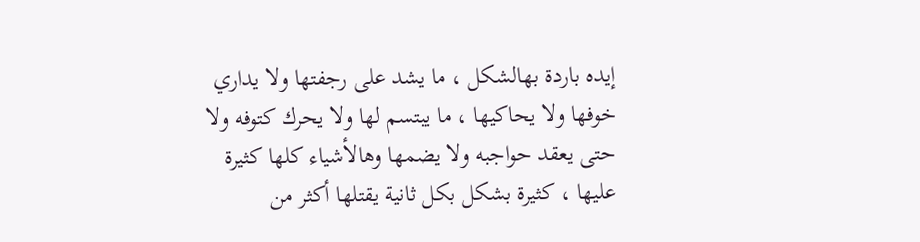إيده باردة بهالشكل ، ما يشد على رجفتها ولا يداري خوفها ولا يحاكيها ، ما يبتسم لها ولا يحرك كتوفه ولا حتى يعقد حواجبه ولا يضمها وهالأشياء كلها كثيرة عليها ، كثيرة بشكل بكل ثانية يقتلها أكثر من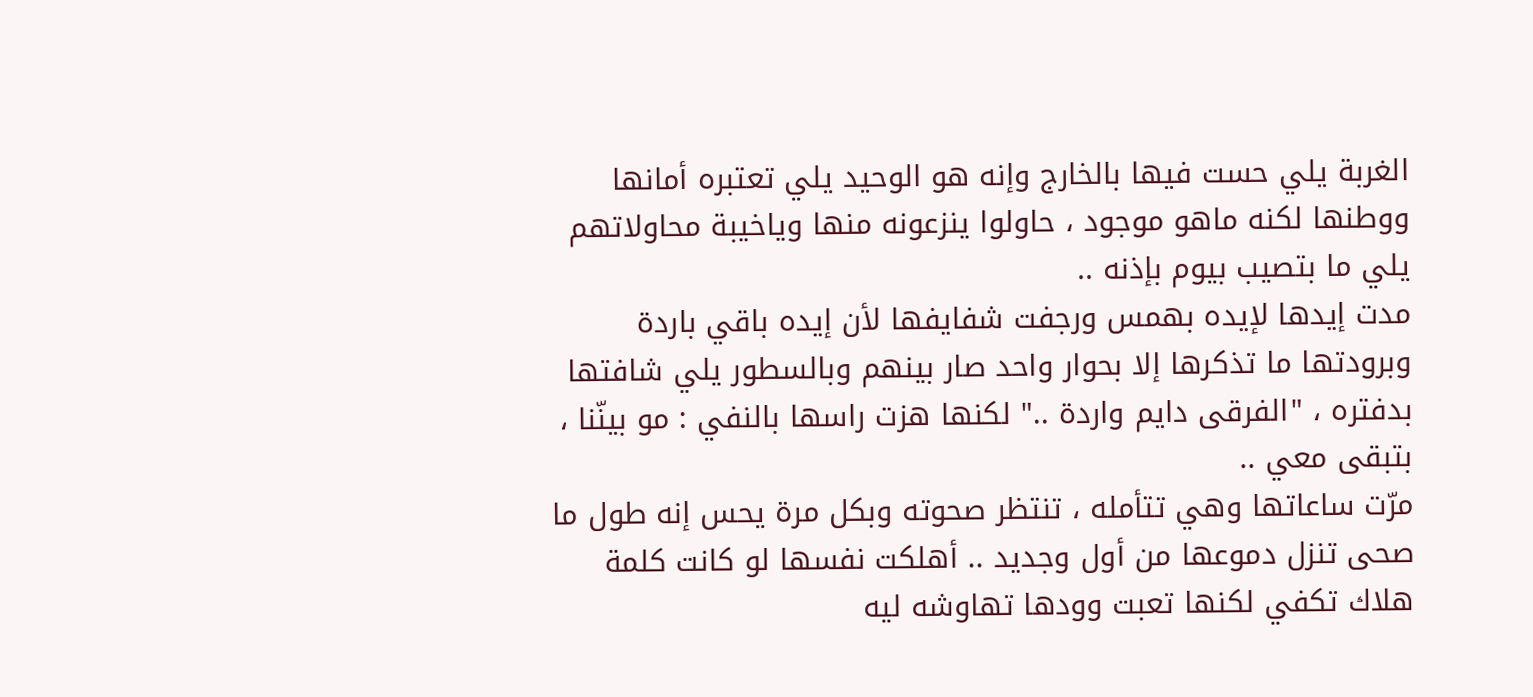الغربة يلي حست فيها بالخارج وإنه هو الوحيد يلي تعتبره أمانها ووطنها لكنه ماهو موجود ، حاولوا ينزعونه منها وياخيبة محاولاتهم يلي ما بتصيب بيوم بإذنه ..
مدت إيدها لإيده بهمس ورجفت شفايفها لأن إيده باقي باردة وبرودتها ما تذكرها إلا بحوار واحد صار بينهم وبالسطور يلي شافتها بدفتره ، "الفرقى دايم واردة .." لكنها هزت راسها بالنفي : مو بينّنا ، بتبقى معي ..
مرّت ساعاتها وهي تتأمله ، تنتظر صحوته وبكل مرة يحس إنه طول ما صحى تنزل دموعها من أول وجديد .. أهلكت نفسها لو كانت كلمة هلاك تكفي لكنها تعبت وودها تهاوشه ليه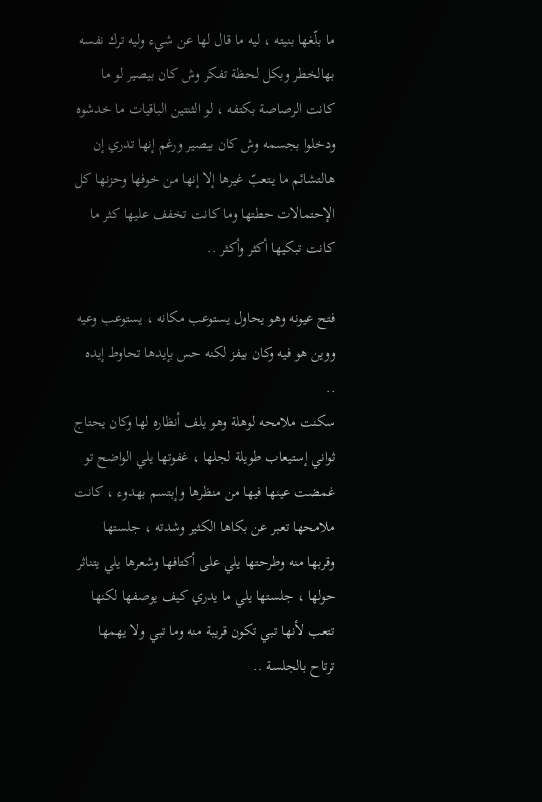ما بلّغها بنيته ، ليه ما قال لها عن شيء وليه ترك نفسه بهالخطر وبكل لحظة تفكر وش كان بيصير لو ما كانت الرصاصة بكتفه ، لو الثنتين الباقيات ما خدشوه ودخلوا بجسمه وش كان بيصير ورغم إنها تدري إن هالتشائم ما يـتعبّ غيرها إلا إنها من خوفها وحزنها كل الإحتمالات حطتها وما كانت تخفف عليها كثر ما كانت تبكيها أكثر وأكثر ..

فتح عيونه وهو يحاول يستوعب مكانه ، يستوعب وعيه ووين هو فيه وكان بيفز لكنه حس بإيدها تحاوط إيده ..
سكنت ملامحه لوهلة وهو يلف أنظاره لها وكان يحتاج ثواني إستيعاب طويلة لجلها ، غفوتها يلي الواضح تو غمضت عينها فيها من منظرها وإبتسم بهدوء ، كانت ملامحها تعبر عن بكاها الكثير وشدته ، جلستها وقربها منه وطرحتها يلي على أكتافها وشعرها يلي يتناثر حولها ، جلستها يلي ما يدري كيف يوصفها لكنها تتعب لأنها تبي تكون قريبة منه وما تبي ولا يهمها ترتاح بالجلسة ..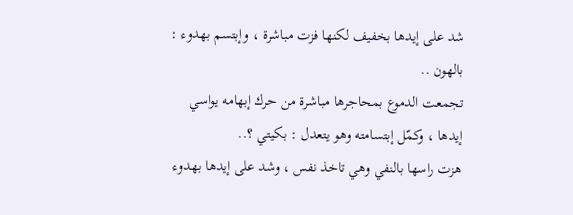شد على إيدها بخفيف لكنها فزت مباشرة ، وإبتسم بهدوء : بالهون ..
تجمعت الدموع بمحاجرها مباشرة من حرك إبهامه يواسي إيدها ، وكمّل إبتسامته وهو يتعدل : بكيتي ؟..
هزت راسها بالنفي وهي تاخذ نفس ، وشد على إيدها بهدوء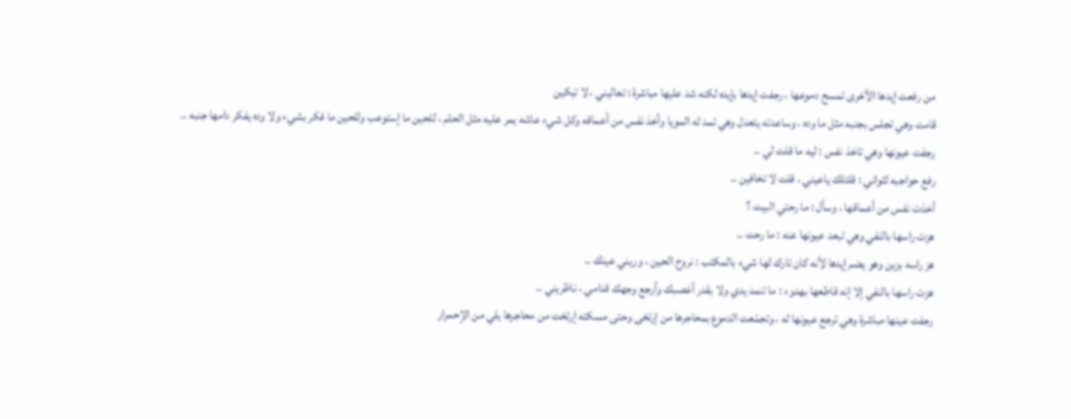من رفعت إيدها الأخرى تمسح دموعها ، رجفت إيدها بإيده لكنه شد عليها مباشرة : تعاليني ، لا تبكين
قامت وهي تجلس بجنبه مثل ما وده ، وساعدته يتعدل وهي تمد له المويا وأخذ نفس من أعماقه وكل شيء عاشه يمر عليه مثل الحلم ، للحين ما إستوعب وللحين ما فكر بشيء ولا وده يفكر دامها جنبه ..
رجفت عيونها وهي تاخذ نفس : ليه ما قلت لي ..
رفع حواجبه لثواني : قلتلك ياعيني ، قلت لا تخافين ..
أخذت نفس من أعماقها ، وسأل : ما رحتي البيت ؟
هزت راسها بالنفي وهي تبعد عيونها عنه : ما رحت ..
هز راسه بزين وهو يضم إيدها لأنه كان تارك لها شيء بالمكتب : نروح الحين ، وريني عينك ..
هزت راسها بالنفي إلا إنه قاطعها بهدوء : ما تنمد يدي ولا بقدر أغصبك وأرجع وجهك قدامي ، ناظريني ..
رجفت عينها مباشرة وهي ترجع عيونها له ، وتجمّعت الدموع بمحاجرها من إرتخى وحتى مسكته إرتخت من محاجرها يلي من الإحمرار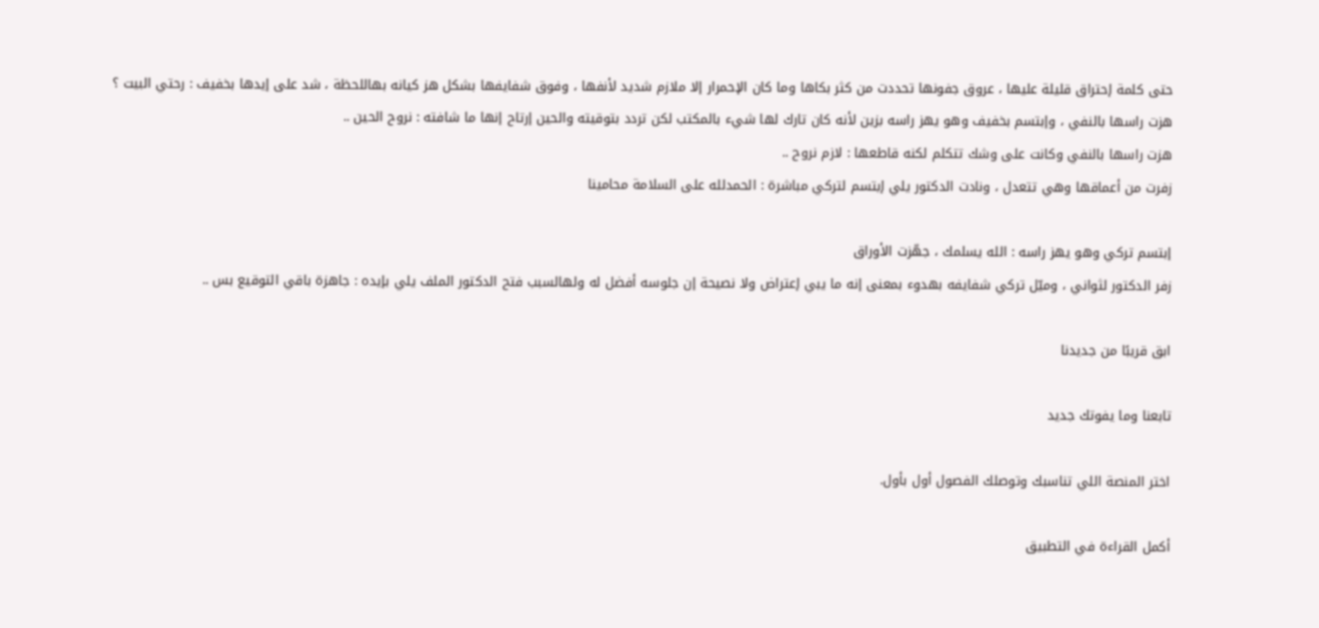حتى كلمة إحتراق قليلة عليها ، عروق جفونها تحددت من كثر بكاها وما كان الإحمرار إلا ملازم شديد لأنفها ، وفوق شفايفها بشكل هز كيانه بهاللحظة ، شد على إيدها بخفيف : رحتي البيت ؟
هزت راسها بالنفي ، وإبتسم بخفيف وهو يهز راسه بزين لأنه كان تارك لها شيء بالمكتب لكن تردد بتوقيته والحين إرتاح إنها ما شافته : نروح الحين ..
هزت راسها بالنفي وكانت على وشك تتكلم لكنه قاطعها : لازم نروح ..
زفرت من أعماقها وهي تتعدل ، ونادت الدكتور يلي إبتسم لتركي مباشرة : الحمدلله على السلامة محامينا

إبتسم تركي وهو يهز راسه : الله يسلمك ، جهّزت الأوراق
زفر الدكتور لثواني ، وميّل تركي شفايفه بهدوء بمعنى إنه ما يبي إعتراض ولا نصيحة إن جلوسه أفضل له ولهالسبب فتح الدكتور الملف يلي بإيده : جاهزة باقي التوقيع بس ..

ابق قريبًا من جديدنا

تابعنا وما يفوتك جديد

اختر المنصة اللي تناسبك وتوصلك الفصول أول بأول.

أكمل القراءة في التطبيق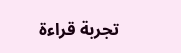تجربة قراءة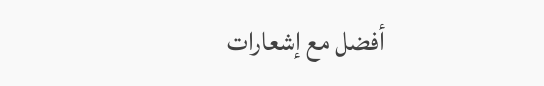أفضل مع إشعارات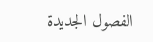الفصول الجديدة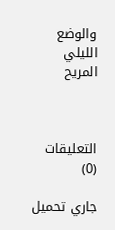والوضع الليلي المريح



التعليقات (0)

جاري تحميل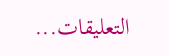التعليقات...